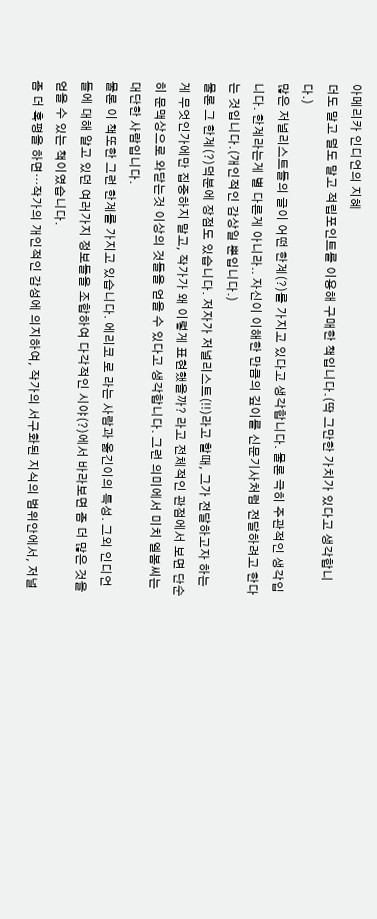아메리카 인디언의 지혜
더도 말고 덜도 말고 적립포인트를 이용해 구매한 책입니다.(딱 그만한 가치가 있다고 생각합니다.)
많은 저널리스트들의 글이 어떤 한계(?)를 가지고 있다고 생각합니다. 물론 극히 주관적인 생각입니다. 한계라는게 별 다른게 아니라.. 자신이 이해한 만큼의 깊이를 신문기사처럼 전달하려고 한다는 것입니다.(개인적인 감상일 뿐입니다.)
물론 그 한계(?)덕분에 장점도 있습니다. 저자가 저널리스트(!!)라고 할때, 그가 전달하고자 하는게 무엇인가에만 집중하지 말고, 작가가 왜 이렇게 표현했을까? 라고 전체적인 관점에서 보면 단순히 문맥상으로 와닫는것 이상의 것들을 얻을 수 있다고 생각합니다. 그런 의미에서 미치 엘봄씨는 대단한 사람입니다.
물론 이 책또한 그런 한계를 가지고 있습니다. 에리코 로 라는 사람과 옮긴이의 특성. 그외 인디언들에 대해 알고 있던 여러가지 정보들을 조합하여 다각적인 시야(?)에서 바라보면 좀 더 많은 것을 얻을 수 있는 책이였습니다.
좀 더 혹평을 하면…작가의 개인적인 감성에 의지하여, 작가의 서구화된 지식의 범위안에서, 저널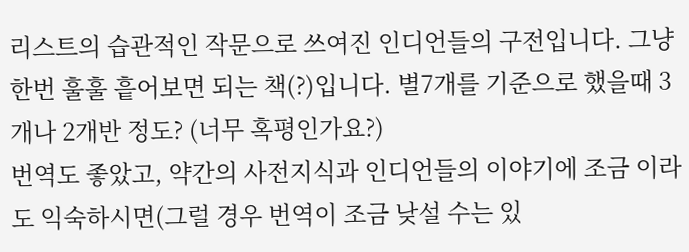리스트의 습관적인 작문으로 쓰여진 인디언들의 구전입니다. 그냥 한번 훌훌 흩어보면 되는 책(?)입니다. 별7개를 기준으로 했을때 3개나 2개반 정도? (너무 혹평인가요?)
번역도 좋았고, 약간의 사전지식과 인디언들의 이야기에 조금 이라도 익숙하시면(그럴 경우 번역이 조금 낮설 수는 있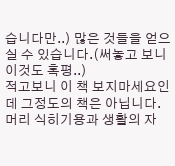습니다만..) 많은 것들을 얻으실 수 있습니다.(써놓고 보니 이것도 혹평..)
적고보니 이 책 보지마세요인데 그정도의 책은 아닙니다. 머리 식히기용과 생활의 자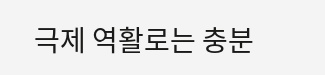극제 역활로는 충분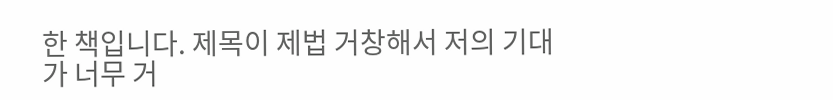한 책입니다. 제목이 제법 거창해서 저의 기대가 너무 거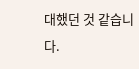대했던 것 같습니다.